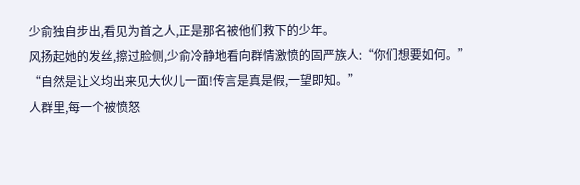少俞独自步出,看见为首之人,正是那名被他们救下的少年。
风扬起她的发丝,擦过脸侧,少俞冷静地看向群情激愤的固严族人:“你们想要如何。”
“自然是让义均出来见大伙儿一面!传言是真是假,一望即知。”
人群里,每一个被愤怒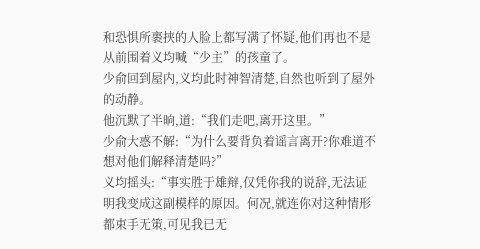和恐惧所裹挟的人脸上都写满了怀疑,他们再也不是从前围着义均喊“少主”的孩童了。
少俞回到屋内,义均此时神智清楚,自然也听到了屋外的动静。
他沉默了半晌,道:“我们走吧,离开这里。”
少俞大惑不解:“为什么要背负着谣言离开?你难道不想对他们解释清楚吗?”
义均摇头:“事实胜于雄辩,仅凭你我的说辞,无法证明我变成这副模样的原因。何况,就连你对这种情形都束手无策,可见我已无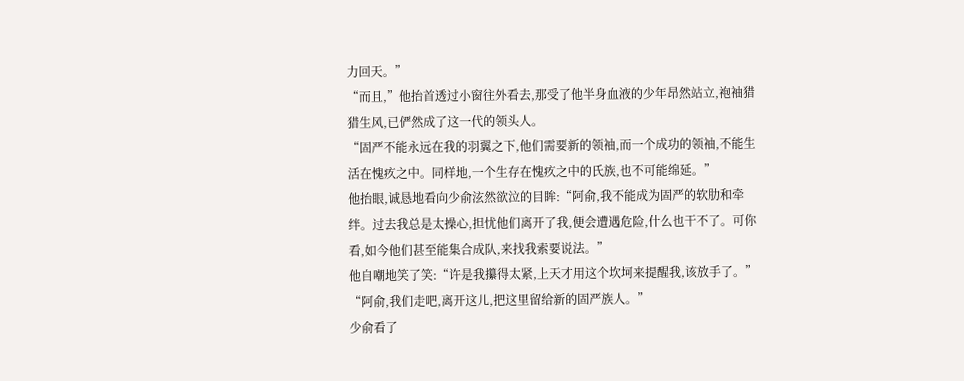力回天。”
“而且,”他抬首透过小窗往外看去,那受了他半身血液的少年昂然站立,袍袖猎猎生风,已俨然成了这一代的领头人。
“固严不能永远在我的羽翼之下,他们需要新的领袖,而一个成功的领袖,不能生活在愧疚之中。同样地,一个生存在愧疚之中的氏族,也不可能绵延。”
他抬眼,诚恳地看向少俞泫然欲泣的目眸:“阿俞,我不能成为固严的软肋和牵绊。过去我总是太操心,担忧他们离开了我,便会遭遇危险,什么也干不了。可你看,如今他们甚至能集合成队,来找我索要说法。”
他自嘲地笑了笑:“许是我攥得太紧,上天才用这个坎坷来提醒我,该放手了。”
“阿俞,我们走吧,离开这儿,把这里留给新的固严族人。”
少俞看了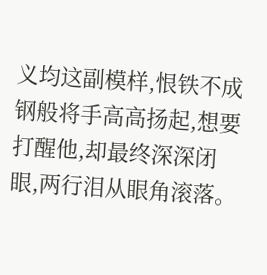义均这副模样,恨铁不成钢般将手高高扬起,想要打醒他,却最终深深闭眼,两行泪从眼角滚落。